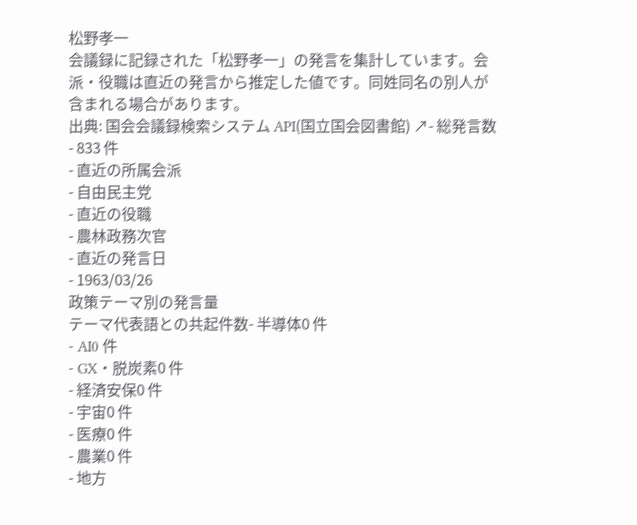松野孝一
会議録に記録された「松野孝一」の発言を集計しています。会派・役職は直近の発言から推定した値です。同姓同名の別人が含まれる場合があります。
出典: 国会会議録検索システム API(国立国会図書館) ↗- 総発言数
- 833 件
- 直近の所属会派
- 自由民主党
- 直近の役職
- 農林政務次官
- 直近の発言日
- 1963/03/26
政策テーマ別の発言量
テーマ代表語との共起件数- 半導体0 件
- AI0 件
- GX・脱炭素0 件
- 経済安保0 件
- 宇宙0 件
- 医療0 件
- 農業0 件
- 地方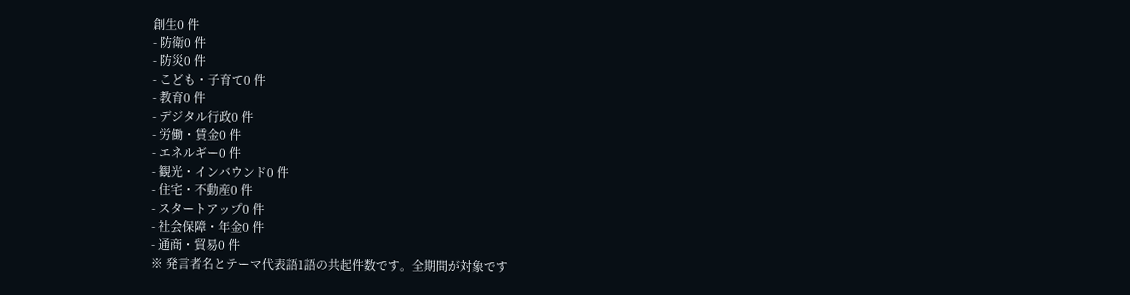創生0 件
- 防衛0 件
- 防災0 件
- こども・子育て0 件
- 教育0 件
- デジタル行政0 件
- 労働・賃金0 件
- エネルギー0 件
- 観光・インバウンド0 件
- 住宅・不動産0 件
- スタートアップ0 件
- 社会保障・年金0 件
- 通商・貿易0 件
※ 発言者名とテーマ代表語1語の共起件数です。全期間が対象です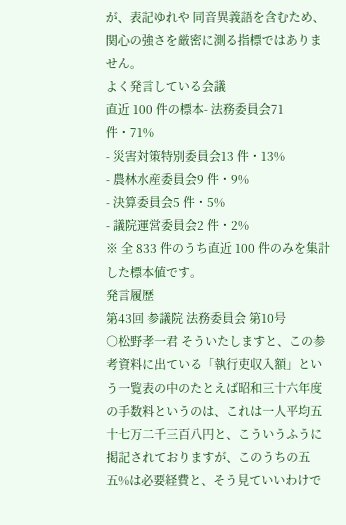が、表記ゆれや 同音異義語を含むため、関心の強さを厳密に測る指標ではありません。
よく発言している会議
直近 100 件の標本- 法務委員会71 件・71%
- 災害対策特別委員会13 件・13%
- 農林水産委員会9 件・9%
- 決算委員会5 件・5%
- 議院運営委員会2 件・2%
※ 全 833 件のうち直近 100 件のみを集計した標本値です。
発言履歴
第43回 参議院 法務委員会 第10号
○松野孝一君 そういたしますと、この参考資料に出ている「執行吏収入額」という一覧表の中のたとえば昭和三十六年度の手数料というのは、これは一人平均五十七万二千三百八円と、こういうふうに掲記されておりますが、このうちの五五%は必要経費と、そう見ていいわけで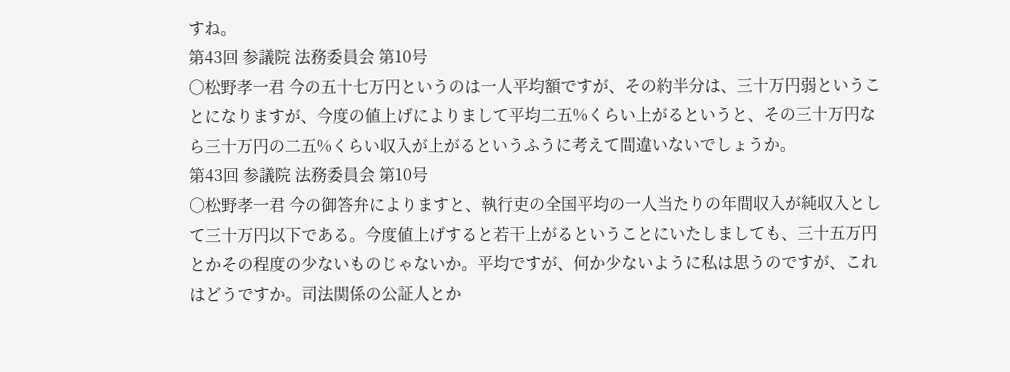すね。
第43回 参議院 法務委員会 第10号
○松野孝一君 今の五十七万円というのは一人平均額ですが、その約半分は、三十万円弱ということになりますが、今度の値上げによりまして平均二五%くらい上がるというと、その三十万円なら三十万円の二五%くらい収入が上がるというふうに考えて間違いないでしょうか。
第43回 参議院 法務委員会 第10号
○松野孝一君 今の御答弁によりますと、執行吏の全国平均の一人当たりの年間収入が純収入として三十万円以下である。今度値上げすると若干上がるということにいたしましても、三十五万円とかその程度の少ないものじゃないか。平均ですが、何か少ないように私は思うのですが、これはどうですか。司法関係の公証人とか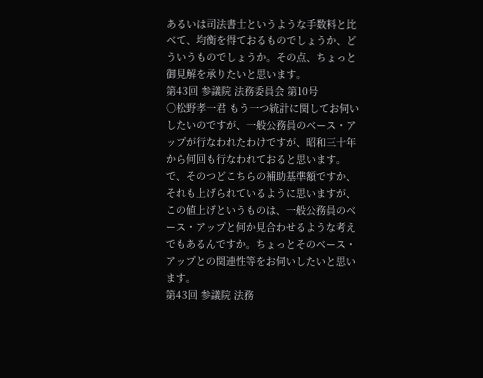あるいは司法書士というような手数料と比べて、均衡を得ておるものでしょうか、どういうものでしょうか。その点、ちょっと御見解を承りたいと思います。
第43回 参議院 法務委員会 第10号
○松野孝一君 もう一つ統計に関してお伺いしたいのですが、一般公務員のベース・アップが行なわれたわけですが、昭和三十年から何回も行なわれておると思います。で、そのつどこちらの補助基準額ですか、それも上げられているように思いますが、この値上げというものは、一般公務員のベース・アップと何か見合わせるような考えでもあるんですか。ちょっとそのベース・アップとの関連性等をお伺いしたいと思います。
第43回 参議院 法務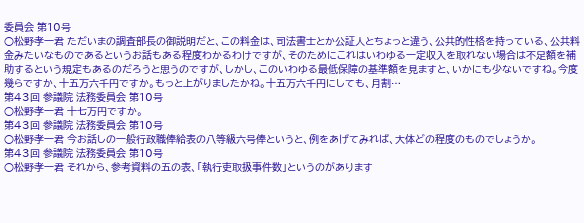委員会 第10号
○松野孝一君 ただいまの調査部長の御説明だと、この料金は、司法書士とか公証人とちょっと違う、公共的性格を持っている、公共料金みたいなものであるというお話もある程度わかるわけですが、そのためにこれはいわゆる一定収入を取れない場合は不足額を補助するという規定もあるのだろうと思うのですが、しかし、このいわゆる最低保障の基準額を見ますと、いかにも少ないですね。今度幾らですか、十五万六千円ですか。もっと上がりましたかね。十五万六千円にしても、月割…
第43回 参議院 法務委員会 第10号
○松野孝一君 十七万円ですか。
第43回 参議院 法務委員会 第10号
○松野孝一君 今お話しの一般行政職俸給表の八等級六号俸というと、例をあげてみれば、大体どの程度のものでしょうか。
第43回 参議院 法務委員会 第10号
○松野孝一君 それから、参考資料の五の表、「執行吏取扱事件数」というのがあります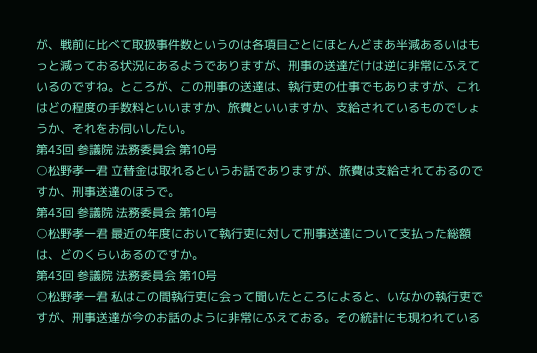が、戦前に比べて取扱事件数というのは各項目ごとにほとんどまあ半減あるいはもっと減っておる状況にあるようでありますが、刑事の送達だけは逆に非常にふえているのですね。ところが、この刑事の送達は、執行吏の仕事でもありますが、これはどの程度の手数料といいますか、旅費といいますか、支給されているものでしょうか、それをお伺いしたい。
第43回 参議院 法務委員会 第10号
○松野孝一君 立替金は取れるというお話でありますが、旅費は支給されておるのですか、刑事送達のほうで。
第43回 参議院 法務委員会 第10号
○松野孝一君 最近の年度において執行吏に対して刑事送達について支払った総額は、どのくらいあるのですか。
第43回 参議院 法務委員会 第10号
○松野孝一君 私はこの間執行吏に会って聞いたところによると、いなかの執行吏ですが、刑事送達が今のお話のように非常にふえておる。その統計にも現われている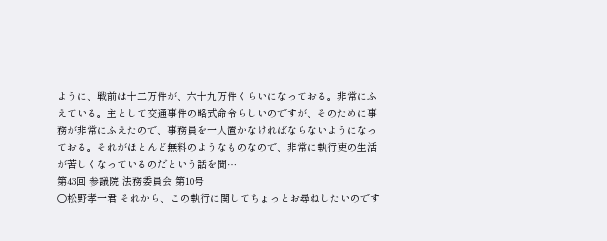ように、戦前は十二万件が、六十九万件くらいになっておる。非常にふえている。主として交通事件の略式命令らしいのですが、そのために事務が非常にふえたので、事務員を一人置かなければならないようになっておる。それがほとんど無料のようなものなので、非常に執行吏の生活が苦しくなっているのだという話を聞…
第43回 参議院 法務委員会 第10号
○松野孝一君 それから、この執行に関してちょっとお尋ねしたいのです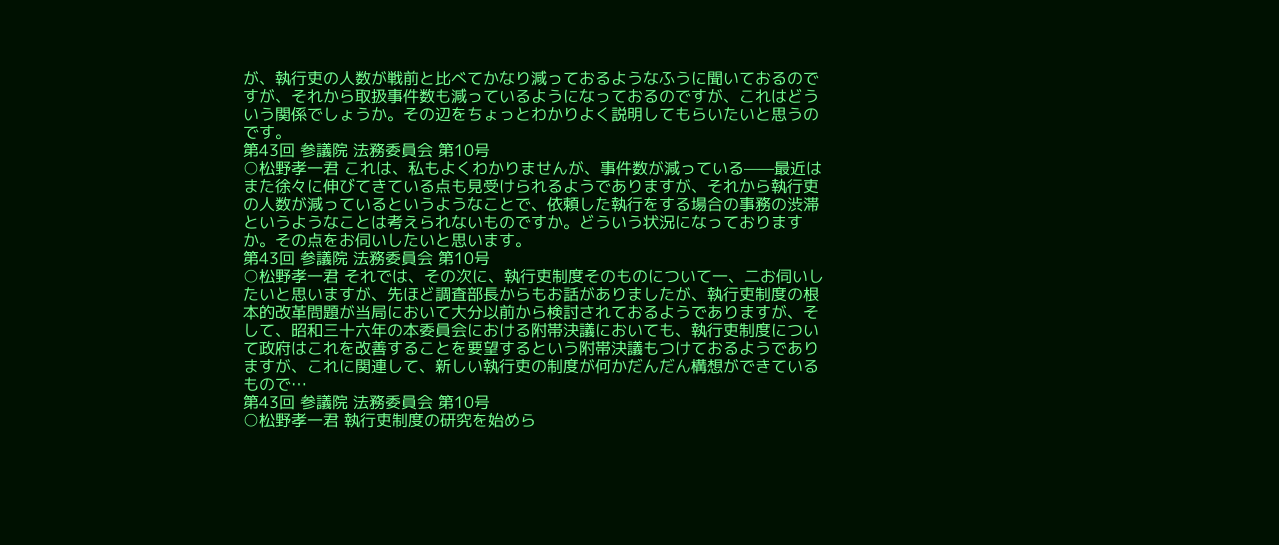が、執行吏の人数が戦前と比べてかなり減っておるようなふうに聞いておるのですが、それから取扱事件数も減っているようになっておるのですが、これはどういう関係でしょうか。その辺をちょっとわかりよく説明してもらいたいと思うのです。
第43回 参議院 法務委員会 第10号
○松野孝一君 これは、私もよくわかりませんが、事件数が減っている——最近はまた徐々に伸びてきている点も見受けられるようでありますが、それから執行吏の人数が減っているというようなことで、依頼した執行をする場合の事務の渋滞というようなことは考えられないものですか。どういう状況になっておりますか。その点をお伺いしたいと思います。
第43回 参議院 法務委員会 第10号
○松野孝一君 それでは、その次に、執行吏制度そのものについて一、二お伺いしたいと思いますが、先ほど調査部長からもお話がありましたが、執行吏制度の根本的改革問題が当局において大分以前から検討されておるようでありますが、そして、昭和三十六年の本委員会における附帯決議においても、執行吏制度について政府はこれを改善することを要望するという附帯決議もつけておるようでありますが、これに関連して、新しい執行吏の制度が何かだんだん構想ができているもので…
第43回 参議院 法務委員会 第10号
○松野孝一君 執行吏制度の研究を始めら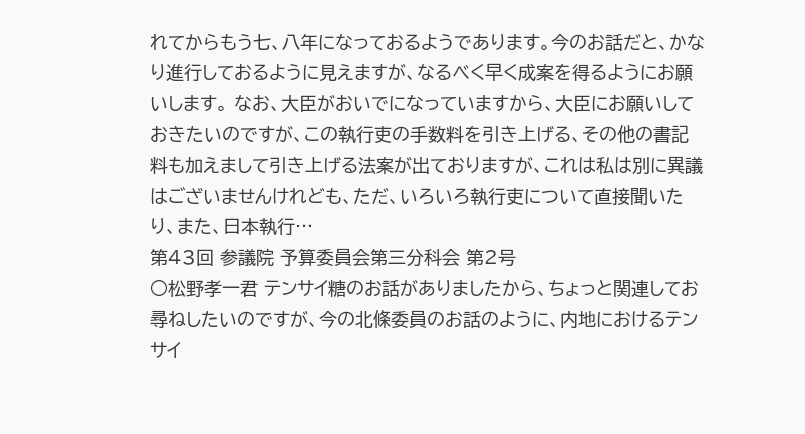れてからもう七、八年になっておるようであります。今のお話だと、かなり進行しておるように見えますが、なるべく早く成案を得るようにお願いします。 なお、大臣がおいでになっていますから、大臣にお願いしておきたいのですが、この執行吏の手数料を引き上げる、その他の書記料も加えまして引き上げる法案が出ておりますが、これは私は別に異議はございませんけれども、ただ、いろいろ執行吏について直接聞いたり、また、日本執行…
第43回 参議院 予算委員会第三分科会 第2号
○松野孝一君 テンサイ糖のお話がありましたから、ちょっと関連してお尋ねしたいのですが、今の北條委員のお話のように、内地におけるテンサイ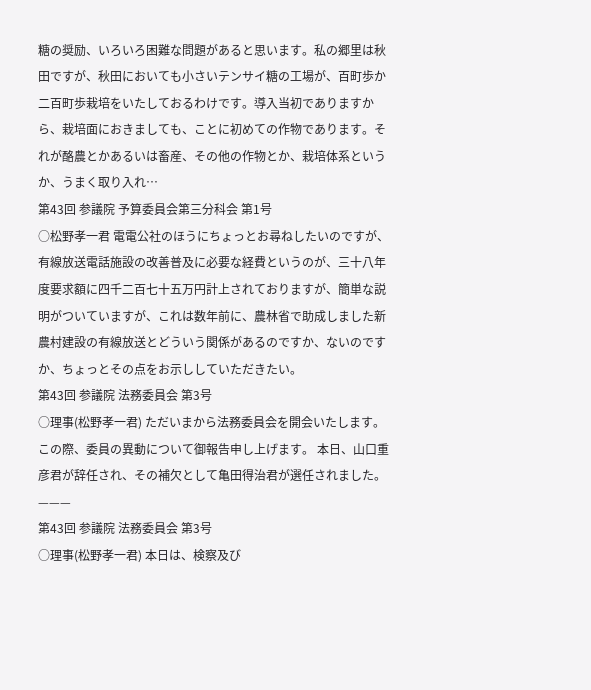糖の奨励、いろいろ困難な問題があると思います。私の郷里は秋田ですが、秋田においても小さいテンサイ糖の工場が、百町歩か二百町歩栽培をいたしておるわけです。導入当初でありますから、栽培面におきましても、ことに初めての作物であります。それが酪農とかあるいは畜産、その他の作物とか、栽培体系というか、うまく取り入れ…
第43回 参議院 予算委員会第三分科会 第1号
○松野孝一君 電電公社のほうにちょっとお尋ねしたいのですが、有線放送電話施設の改善普及に必要な経費というのが、三十八年度要求額に四千二百七十五万円計上されておりますが、簡単な説明がついていますが、これは数年前に、農林省で助成しました新農村建設の有線放送とどういう関係があるのですか、ないのですか、ちょっとその点をお示ししていただきたい。
第43回 参議院 法務委員会 第3号
○理事(松野孝一君) ただいまから法務委員会を開会いたします。 この際、委員の異動について御報告申し上げます。 本日、山口重彦君が辞任され、その補欠として亀田得治君が選任されました。 ———
第43回 参議院 法務委員会 第3号
○理事(松野孝一君) 本日は、検察及び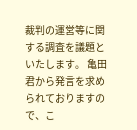裁判の運営等に関する調査を議題といたします。 亀田君から発言を求められておりますので、こ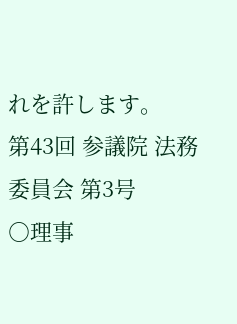れを許します。
第43回 参議院 法務委員会 第3号
○理事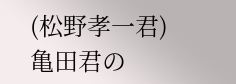(松野孝一君) 亀田君の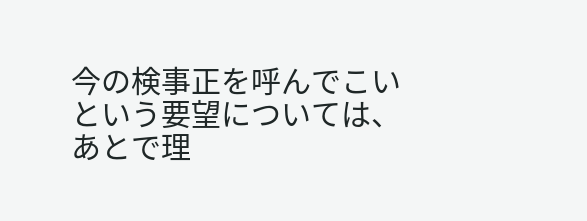今の検事正を呼んでこいという要望については、あとで理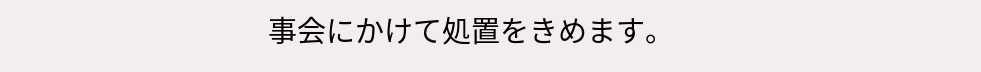事会にかけて処置をきめます。